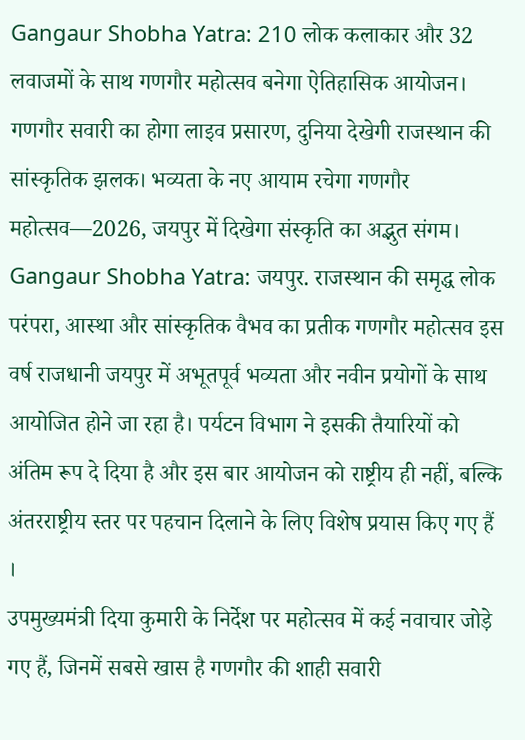Gangaur Shobha Yatra: 210 लोक कलाकार और 32 लवाजमों के साथ गणगौर महोत्सव बनेगा ऐतिहासिक आयोजन। गणगौर सवारी का होगा लाइव प्रसारण, दुनिया देखेगी राजस्थान की सांस्कृतिक झलक। भव्यता के नए आयाम रचेगा गणगौर महोत्सव—2026, जयपुर में दिखेगा संस्कृति का अद्भुत संगम।
Gangaur Shobha Yatra: जयपुर. राजस्थान की समृद्ध लोक परंपरा, आस्था और सांस्कृतिक वैभव का प्रतीक गणगौर महोत्सव इस वर्ष राजधानी जयपुर में अभूतपूर्व भव्यता और नवीन प्रयोगों के साथ आयोजित होने जा रहा है। पर्यटन विभाग ने इसकी तैयारियों को अंतिम रूप दे दिया है और इस बार आयोजन को राष्ट्रीय ही नहीं, बल्कि अंतरराष्ट्रीय स्तर पर पहचान दिलाने के लिए विशेष प्रयास किए गए हैं ।
उपमुख्यमंत्री दिया कुमारी के निर्देश पर महोत्सव में कई नवाचार जोड़े गए हैं, जिनमें सबसे खास है गणगौर की शाही सवारी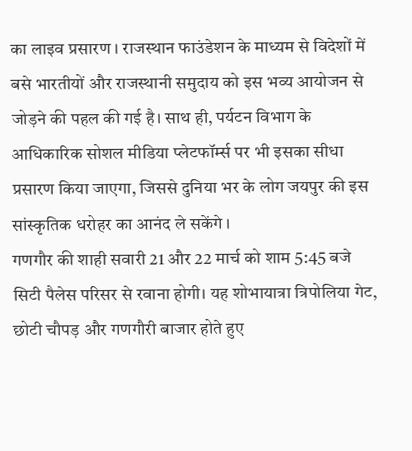का लाइव प्रसारण । राजस्थान फाउंडेशन के माध्यम से विदेशों में बसे भारतीयों और राजस्थानी समुदाय को इस भव्य आयोजन से जोड़ने की पहल की गई है। साथ ही, पर्यटन विभाग के आधिकारिक सोशल मीडिया प्लेटफॉर्म्स पर भी इसका सीधा प्रसारण किया जाएगा, जिससे दुनिया भर के लोग जयपुर की इस सांस्कृतिक धरोहर का आनंद ले सकेंगे ।
गणगौर की शाही सवारी 21 और 22 मार्च को शाम 5:45 बजे सिटी पैलेस परिसर से रवाना होगी। यह शोभायात्रा त्रिपोलिया गेट, छोटी चौपड़ और गणगौरी बाजार होते हुए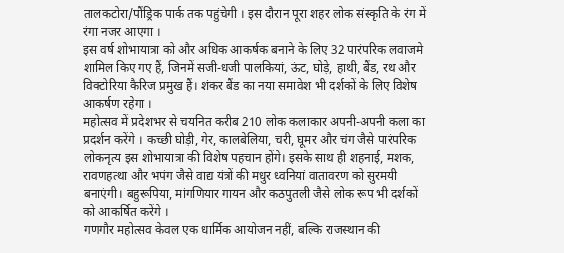तालकटोरा/पौंड्रिक पार्क तक पहुंचेगी । इस दौरान पूरा शहर लोक संस्कृति के रंग में रंगा नजर आएगा ।
इस वर्ष शोभायात्रा को और अधिक आकर्षक बनाने के लिए 32 पारंपरिक लवाजमे शामिल किए गए हैं, जिनमें सजी-धजी पालकियां, ऊंट, घोड़े, हाथी, बैंड, रथ और विक्टोरिया कैरिज प्रमुख हैं। शंकर बैंड का नया समावेश भी दर्शकों के लिए विशेष आकर्षण रहेगा ।
महोत्सव में प्रदेशभर से चयनित करीब 210 लोक कलाकार अपनी-अपनी कला का प्रदर्शन करेंगे । कच्छी घोड़ी, गेर, कालबेलिया, चरी, घूमर और चंग जैसे पारंपरिक लोकनृत्य इस शोभायात्रा की विशेष पहचान होंगे। इसके साथ ही शहनाई, मशक, रावणहत्था और भपंग जैसे वाद्य यंत्रों की मधुर ध्वनियां वातावरण को सुरमयी बनाएंगी। बहुरूपिया, मांगणियार गायन और कठपुतली जैसे लोक रूप भी दर्शकों को आकर्षित करेंगे ।
गणगौर महोत्सव केवल एक धार्मिक आयोजन नहीं, बल्कि राजस्थान की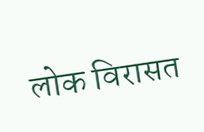लोक विरासत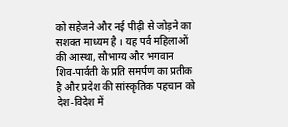को सहेजने और नई पीढ़ी से जोड़ने का सशक्त माध्यम है । यह पर्व महिलाओं की आस्था, सौभाग्य और भगवान शिव-पार्वती के प्रति समर्पण का प्रतीक है और प्रदेश की सांस्कृतिक पहचान को देश-विदेश में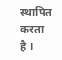स्थापित करता है ।